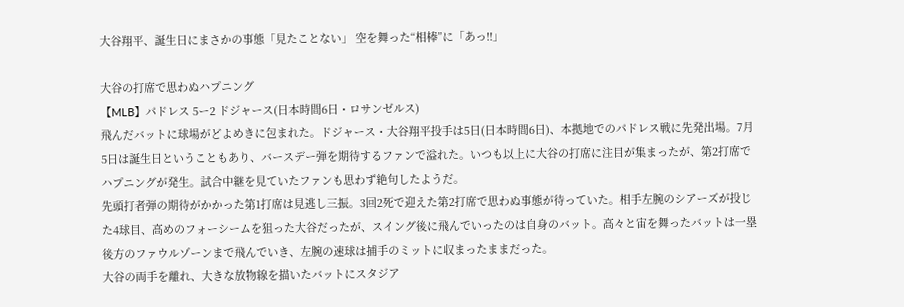大谷翔平、誕生日にまさかの事態「見たことない」 空を舞った“相棒”に「あっ!!」

大谷の打席で思わぬハプニング
【MLB】パドレス 5ー2 ドジャース(日本時間6日・ロサンゼルス)
飛んだバットに球場がどよめきに包まれた。ドジャース・大谷翔平投手は5日(日本時間6日)、本拠地でのパドレス戦に先発出場。7月5日は誕生日ということもあり、バースデー弾を期待するファンで溢れた。いつも以上に大谷の打席に注目が集まったが、第2打席でハプニングが発生。試合中継を見ていたファンも思わず絶句したようだ。
先頭打者弾の期待がかかった第1打席は見逃し三振。3回2死で迎えた第2打席で思わぬ事態が待っていた。相手左腕のシアーズが投じた4球目、高めのフォーシームを狙った大谷だったが、スイング後に飛んでいったのは自身のバット。高々と宙を舞ったバットは一塁後方のファウルゾーンまで飛んでいき、左腕の速球は捕手のミットに収まったままだった。
大谷の両手を離れ、大きな放物線を描いたバットにスタジア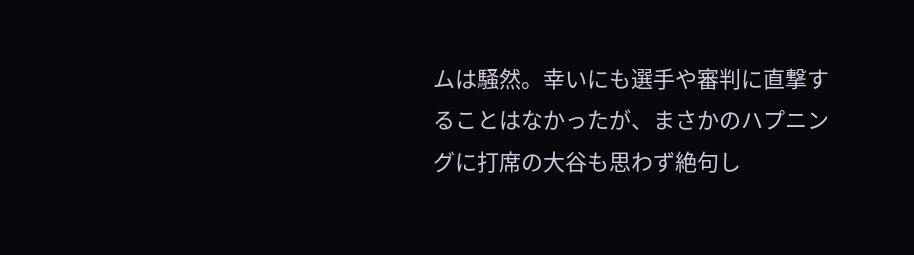ムは騒然。幸いにも選手や審判に直撃することはなかったが、まさかのハプニングに打席の大谷も思わず絶句し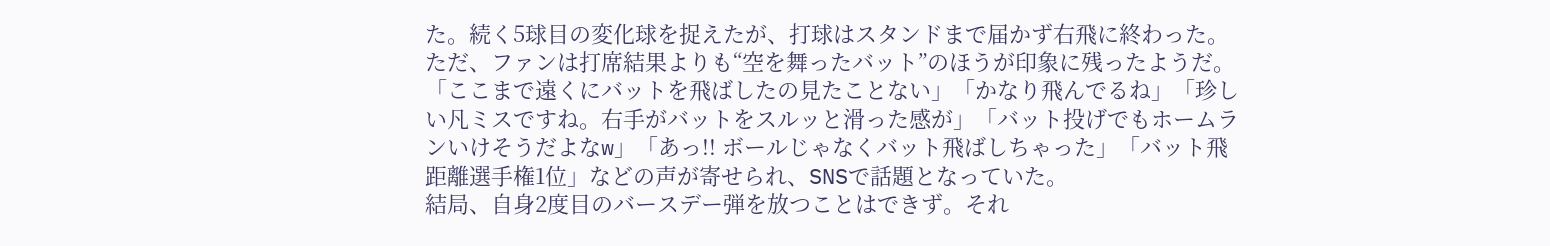た。続く5球目の変化球を捉えたが、打球はスタンドまで届かず右飛に終わった。
ただ、ファンは打席結果よりも“空を舞ったバット”のほうが印象に残ったようだ。「ここまで遠くにバットを飛ばしたの見たことない」「かなり飛んでるね」「珍しい凡ミスですね。右手がバットをスルッと滑った感が」「バット投げでもホームランいけそうだよなw」「あっ!! ボールじゃなくバット飛ばしちゃった」「バット飛距離選手権1位」などの声が寄せられ、SNSで話題となっていた。
結局、自身2度目のバースデー弾を放つことはできず。それ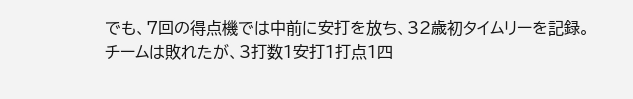でも、7回の得点機では中前に安打を放ち、32歳初タイムリーを記録。チームは敗れたが、3打数1安打1打点1四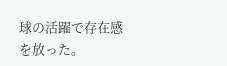球の活躍で存在感を放った。